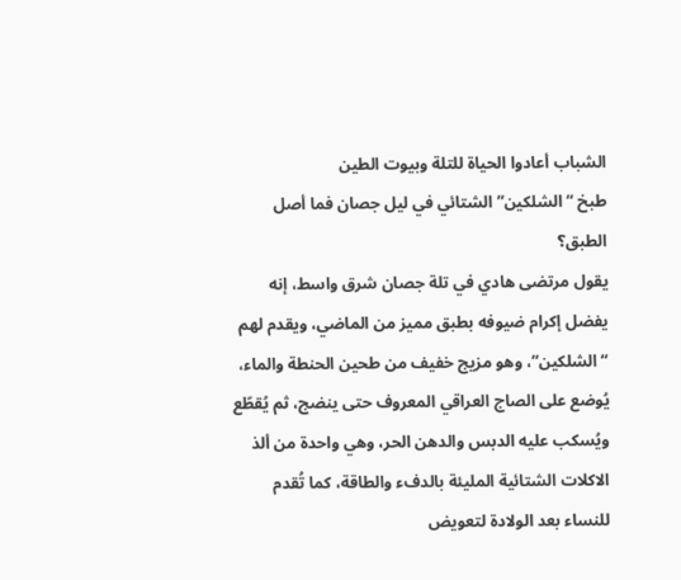الشباب أعادوا الحياة للتلة وبيوت الطين
طبخ “الشلكين” الشتائي في ليل جصان فما أصل الطبق؟
يقول مرتضى هادي في تلة جصان شرق واسط، إنه يفضل إكرام ضيوفه بطبق مميز من الماضي، ويقدم لهم “الشلكين”، وهو مزيج خفيف من طحين الحنطة والماء، يُوضع على الصاج العراقي المعروف حتى ينضج، ثم يُقطّع ويُسكب عليه الدبس والدهن الحر، وهي واحدة من ألذ الاكلات الشتائية المليئة بالدفء والطاقة، كما تُقدم للنساء بعد الولادة لتعويض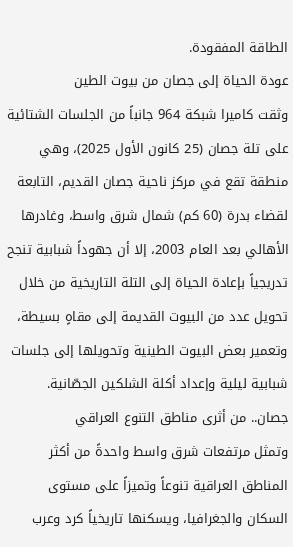الطاقة المفقودة.
عودة الحياة إلى جصان من بيوت الطين
وثقت كاميرا شبكة 964 جانباً من الجلسات الشتائية على تلة جصان (25 كانون الأول 2025)، وهي منطقة تقع في مركز ناحية جصان القديم، التابعة لقضاء بدرة (60 كم) شمال شرق واسط، وغادرها الأهالي بعد العام 2003، إلا أن جهوداً شبابية تنجح تدريجياً بإعادة الحياة إلى التلة التاريخية من خلال تحويل عدد من البيوت القديمة إلى مقاهٍ بسيطة، وتعمير بعض البيوت الطينية وتحويلها إلى جلسات شبابية ليلية وإعداد أكلة الشلكين الجصّانية.
جصان.. من أثرى مناطق التنوع العراقي
وتمثل مرتفعات شرق واسط واحدةً من أكثر المناطق العراقية تنوعاً وتميزاً على مستوى السكان والجغرافيا، ويسكنها تاريخياً كرد وعرب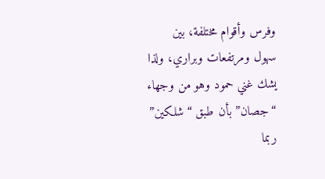وفرس وأقوام مختلفة، بين سهول ومرتفعات وبراري، ولذا يشك غني حمود وهو من وجهاء “جصان” بأن طبق “شلكين” ربما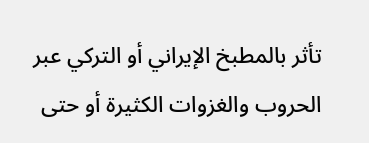تأثر بالمطبخ الإيراني أو التركي عبر الحروب والغزوات الكثيرة أو حتى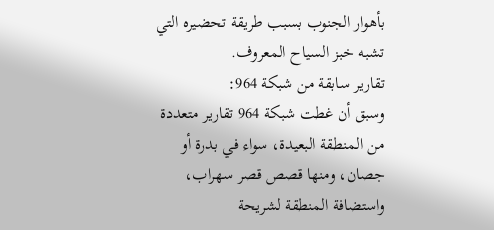بأهوار الجنوب بسبب طريقة تحضيره التي تشبه خبز السياح المعروف.
تقارير سابقة من شبكة 964:
وسبق أن غطت شبكة 964 تقارير متعددة من المنطقة البعيدة، سواء في بدرة أو جصان، ومنها قصص قصر سهراب، واستضافة المنطقة لشريحة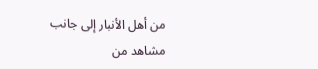من أهل الأنبار إلى جانب مشاهد من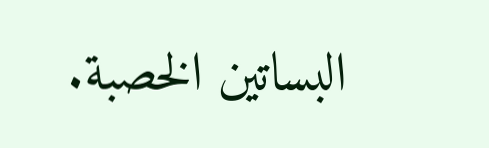البساتين الخصبة.